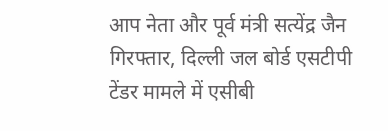आप नेता और पूर्व मंत्री सत्येंद्र जैन गिरफ्तार, दिल्ली जल बोर्ड एसटीपी टेंडर मामले में एसीबी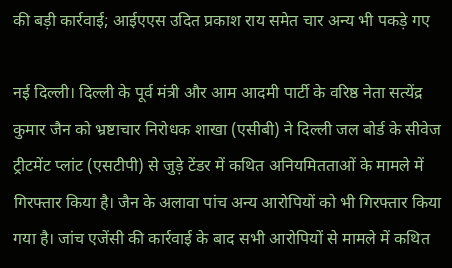की बड़ी कार्रवाई; आईएएस उदित प्रकाश राय समेत चार अन्य भी पकड़े गए

नई दिल्ली। दिल्ली के पूर्व मंत्री और आम आदमी पार्टी के वरिष्ठ नेता सत्येंद्र कुमार जैन को भ्रष्टाचार निरोधक शाखा (एसीबी) ने दिल्ली जल बोर्ड के सीवेज ट्रीटमेंट प्लांट (एसटीपी) से जुड़े टेंडर में कथित अनियमितताओं के मामले में गिरफ्तार किया है। जैन के अलावा पांच अन्य आरोपियों को भी गिरफ्तार किया गया है। जांच एजेंसी की कार्रवाई के बाद सभी आरोपियों से मामले में कथित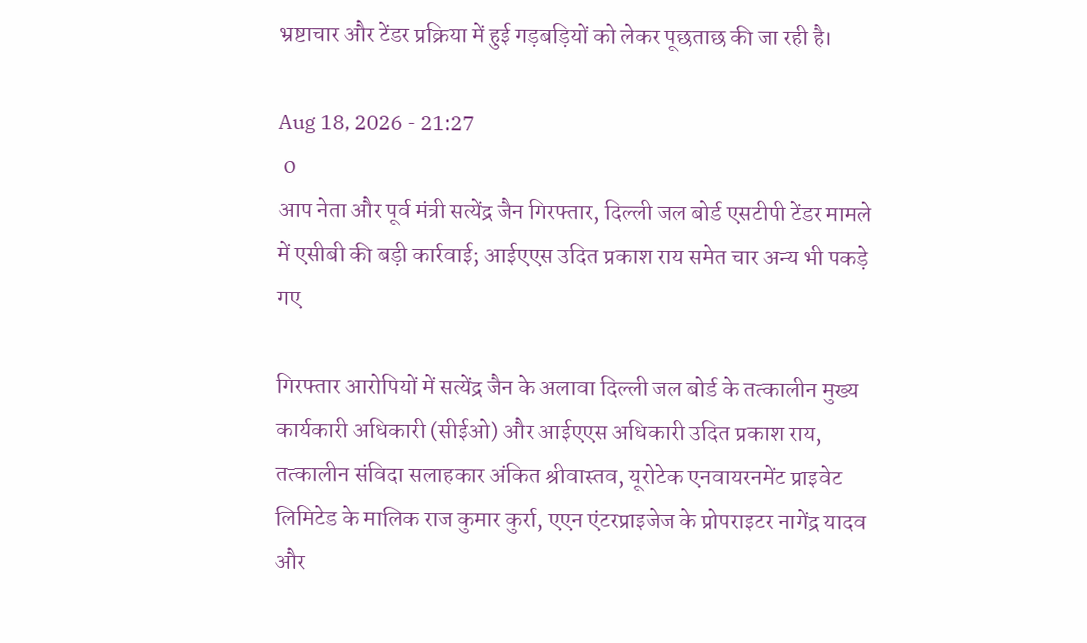भ्रष्टाचार और टेंडर प्रक्रिया में हुई गड़बड़ियों को लेकर पूछताछ की जा रही है।

Aug 18, 2026 - 21:27
 0
आप नेता और पूर्व मंत्री सत्येंद्र जैन गिरफ्तार, दिल्ली जल बोर्ड एसटीपी टेंडर मामले में एसीबी की बड़ी कार्रवाई; आईएएस उदित प्रकाश राय समेत चार अन्य भी पकड़े गए

गिरफ्तार आरोपियों में सत्येंद्र जैन के अलावा दिल्ली जल बोर्ड के तत्कालीन मुख्य कार्यकारी अधिकारी (सीईओ) और आईएएस अधिकारी उदित प्रकाश राय, तत्कालीन संविदा सलाहकार अंकित श्रीवास्तव, यूरोटेक एनवायरनमेंट प्राइवेट लिमिटेड के मालिक राज कुमार कुर्रा, एएन एंटरप्राइजेज के प्रोपराइटर नागेंद्र यादव और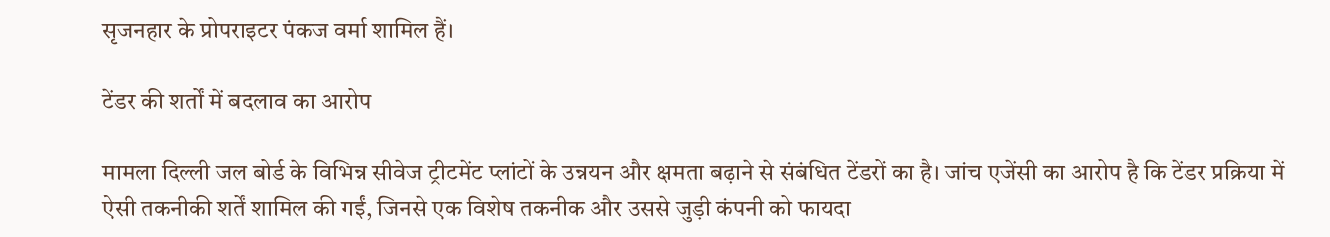सृजनहार के प्रोपराइटर पंकज वर्मा शामिल हैं।

टेंडर की शर्तों में बदलाव का आरोप

मामला दिल्ली जल बोर्ड के विभिन्न सीवेज ट्रीटमेंट प्लांटों के उन्नयन और क्षमता बढ़ाने से संबंधित टेंडरों का है। जांच एजेंसी का आरोप है कि टेंडर प्रक्रिया में ऐसी तकनीकी शर्तें शामिल की गईं, जिनसे एक विशेष तकनीक और उससे जुड़ी कंपनी को फायदा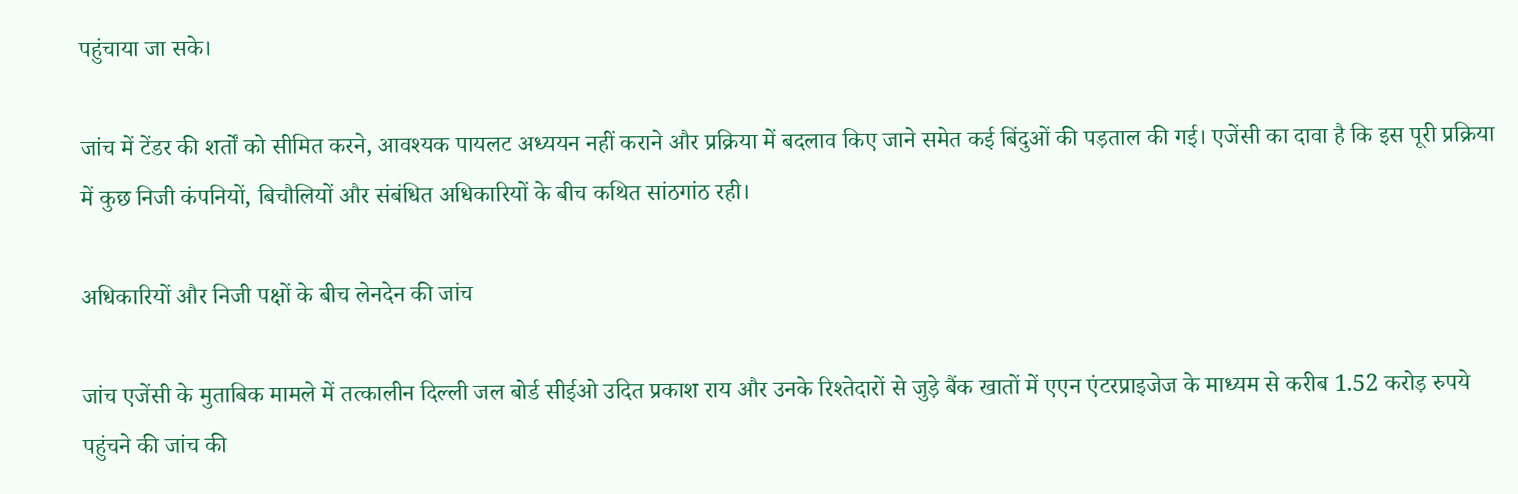पहुंचाया जा सके।

जांच में टेंडर की शर्तों को सीमित करने, आवश्यक पायलट अध्ययन नहीं कराने और प्रक्रिया में बदलाव किए जाने समेत कई बिंदुओं की पड़ताल की गई। एजेंसी का दावा है कि इस पूरी प्रक्रिया में कुछ निजी कंपनियों, बिचौलियों और संबंधित अधिकारियों के बीच कथित सांठगांठ रही।

अधिकारियों और निजी पक्षों के बीच लेनदेन की जांच

जांच एजेंसी के मुताबिक मामले में तत्कालीन दिल्ली जल बोर्ड सीईओ उदित प्रकाश राय और उनके रिश्तेदारों से जुड़े बैंक खातों में एएन एंटरप्राइजेज के माध्यम से करीब 1.52 करोड़ रुपये पहुंचने की जांच की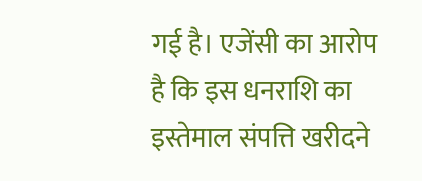गई है। एजेंसी का आरोप है कि इस धनराशि का इस्तेमाल संपत्ति खरीदने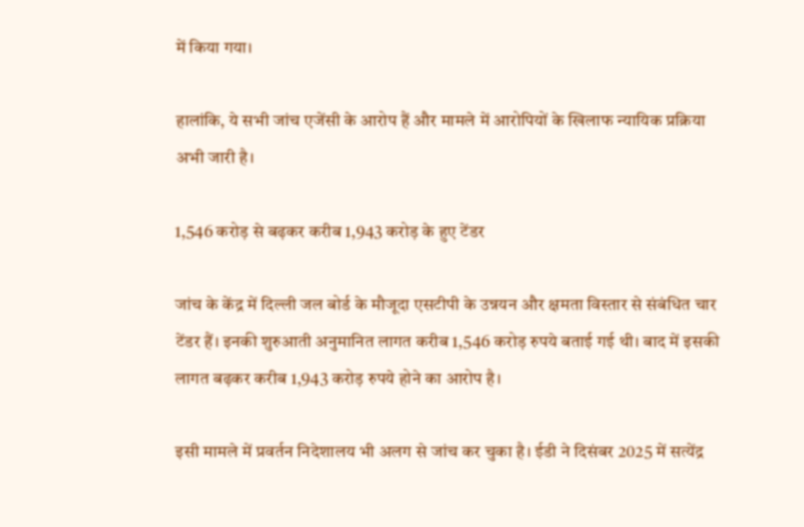में किया गया।

हालांकि, ये सभी जांच एजेंसी के आरोप हैं और मामले में आरोपियों के खिलाफ न्यायिक प्रक्रिया अभी जारी है।

1,546 करोड़ से बढ़कर करीब 1,943 करोड़ के हुए टेंडर

जांच के केंद्र में दिल्ली जल बोर्ड के मौजूदा एसटीपी के उन्नयन और क्षमता विस्तार से संबंधित चार टेंडर हैं। इनकी शुरुआती अनुमानित लागत करीब 1,546 करोड़ रुपये बताई गई थी। बाद में इसकी लागत बढ़कर करीब 1,943 करोड़ रुपये होने का आरोप है।

इसी मामले में प्रवर्तन निदेशालय भी अलग से जांच कर चुका है। ईडी ने दिसंबर 2025 में सत्येंद्र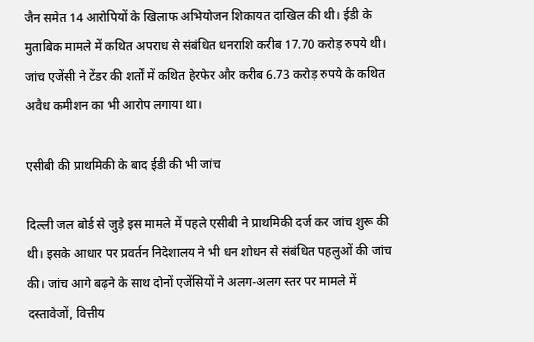जैन समेत 14 आरोपियों के खिलाफ अभियोजन शिकायत दाखिल की थी। ईडी के मुताबिक मामले में कथित अपराध से संबंधित धनराशि करीब 17.70 करोड़ रुपये थी। जांच एजेंसी ने टेंडर की शर्तों में कथित हेरफेर और करीब 6.73 करोड़ रुपये के कथित अवैध कमीशन का भी आरोप लगाया था।

एसीबी की प्राथमिकी के बाद ईडी की भी जांच

दिल्ली जल बोर्ड से जुड़े इस मामले में पहले एसीबी ने प्राथमिकी दर्ज कर जांच शुरू की थी। इसके आधार पर प्रवर्तन निदेशालय ने भी धन शोधन से संबंधित पहलुओं की जांच की। जांच आगे बढ़ने के साथ दोनों एजेंसियों ने अलग-अलग स्तर पर मामले में दस्तावेजों, वित्तीय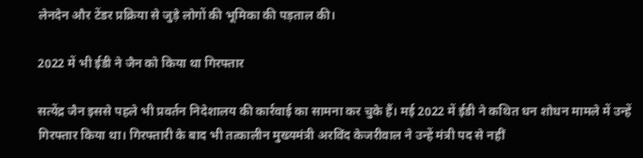लेनदेन और टेंडर प्रक्रिया से जुड़े लोगों की भूमिका की पड़ताल की।

2022 में भी ईडी ने जैन को किया था गिरफ्तार

सत्येंद्र जैन इससे पहले भी प्रवर्तन निदेशालय की कार्रवाई का सामना कर चुके हैं। मई 2022 में ईडी ने कथित धन शोधन मामले में उन्हें गिरफ्तार किया था। गिरफ्तारी के बाद भी तत्कालीन मुख्यमंत्री अरविंद केजरीवाल ने उन्हें मंत्री पद से नहीं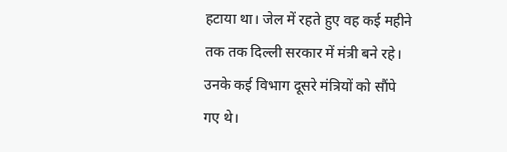हटाया था। जेल में रहते हुए वह कई महीने तक तक दिल्ली सरकार में मंत्री बने रहे। उनके कई विभाग दूसरे मंत्रियों को सौंपे गए थे।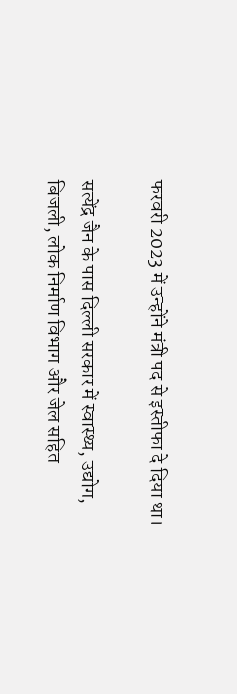फरवरी 2023 में उन्होंने मंत्री पद से इस्तीफा दे दिया था।

सत्येंद्र जैन के पास दिल्ली सरकार में स्वास्थ्य, उद्योग, बिजली, लोक निर्माण विभाग और जेल सहित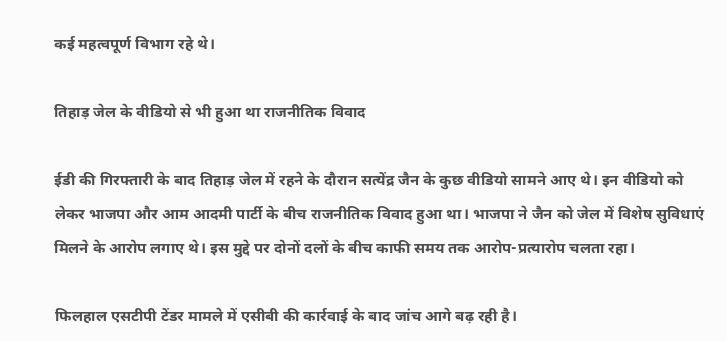कई महत्वपूर्ण विभाग रहे थे।

तिहाड़ जेल के वीडियो से भी हुआ था राजनीतिक विवाद

ईडी की गिरफ्तारी के बाद तिहाड़ जेल में रहने के दौरान सत्येंद्र जैन के कुछ वीडियो सामने आए थे। इन वीडियो को लेकर भाजपा और आम आदमी पार्टी के बीच राजनीतिक विवाद हुआ था। भाजपा ने जैन को जेल में विशेष सुविधाएं मिलने के आरोप लगाए थे। इस मुद्दे पर दोनों दलों के बीच काफी समय तक आरोप-प्रत्यारोप चलता रहा।

फिलहाल एसटीपी टेंडर मामले में एसीबी की कार्रवाई के बाद जांच आगे बढ़ रही है।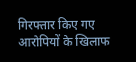गिरफ्तार किए गए आरोपियों के खिलाफ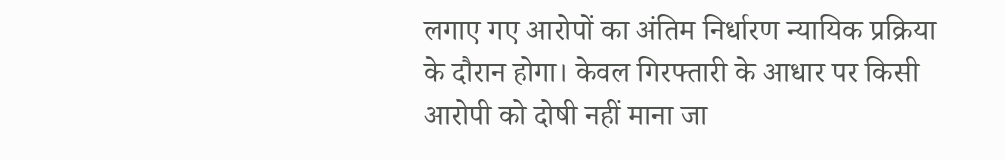लगाए गए आरोपों का अंतिम निर्धारण न्यायिक प्रक्रिया के दौरान होगा। केवल गिरफ्तारी के आधार पर किसी आरोपी को दोषी नहीं माना जा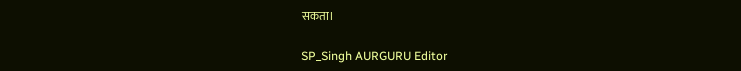सकता।

SP_Singh AURGURU Editor